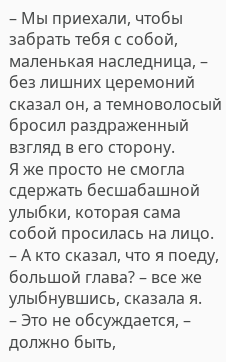– Мы приехали, чтобы забрать тебя с собой, маленькая наследница, – без лишних церемоний сказал он, а темноволосый бросил раздраженный взгляд в его сторону.
Я же просто не смогла сдержать бесшабашной улыбки, которая сама собой просилась на лицо.
– А кто сказал, что я поеду, большой глава? – все же улыбнувшись, сказала я.
– Это не обсуждается, – должно быть,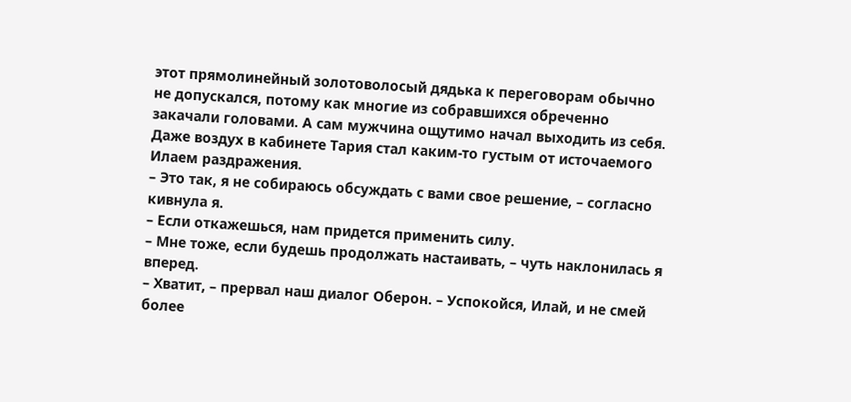этот прямолинейный золотоволосый дядька к переговорам обычно не допускался, потому как многие из собравшихся обреченно закачали головами. А сам мужчина ощутимо начал выходить из себя. Даже воздух в кабинете Тария стал каким-то густым от источаемого Илаем раздражения.
– Это так, я не собираюсь обсуждать с вами свое решение, – согласно кивнула я.
– Если откажешься, нам придется применить силу.
– Мне тоже, если будешь продолжать настаивать, – чуть наклонилась я вперед.
– Хватит, – прервал наш диалог Оберон. – Успокойся, Илай, и не смей более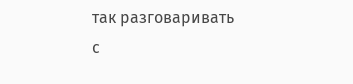так разговаривать с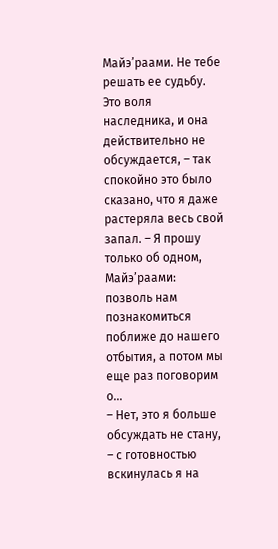Майэ’раами. Не тебе решать ее судьбу. Это воля наследника, и она действительно не обсуждается, – так спокойно это было сказано, что я даже растеряла весь свой запал. – Я прошу только об одном, Майэ’раами: позволь нам познакомиться поближе до нашего отбытия, а потом мы еще раз поговорим о…
– Нет, это я больше обсуждать не стану, – с готовностью вскинулась я на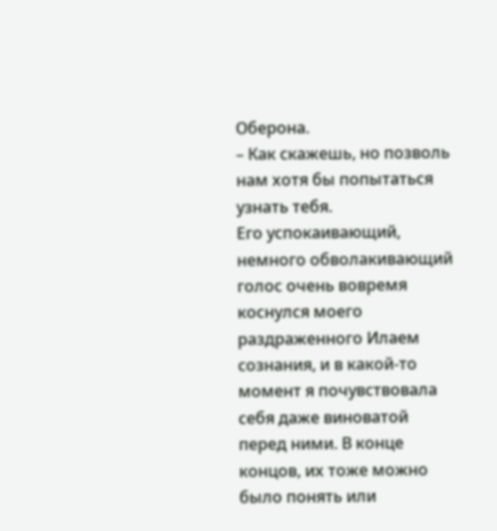Оберона.
– Как скажешь, но позволь нам хотя бы попытаться узнать тебя.
Его успокаивающий, немного обволакивающий голос очень вовремя коснулся моего раздраженного Илаем сознания, и в какой-то момент я почувствовала себя даже виноватой перед ними. В конце концов, их тоже можно было понять или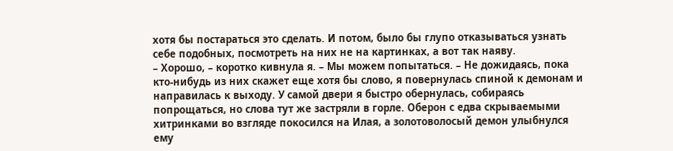хотя бы постараться это сделать. И потом, было бы глупо отказываться узнать себе подобных, посмотреть на них не на картинках, а вот так наяву.
– Хорошо, – коротко кивнула я. – Мы можем попытаться. – Не дожидаясь, пока кто-нибудь из них скажет еще хотя бы слово, я повернулась спиной к демонам и направилась к выходу. У самой двери я быстро обернулась, собираясь попрощаться, но слова тут же застряли в горле. Оберон с едва скрываемыми хитринками во взгляде покосился на Илая, а золотоволосый демон улыбнулся ему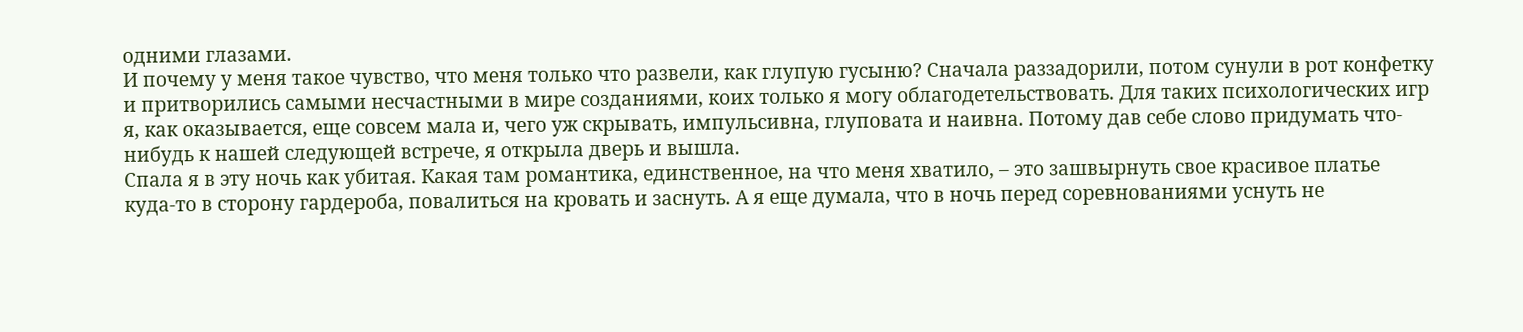одними глазами.
И почему у меня такое чувство, что меня только что развели, как глупую гусыню? Сначала раззадорили, потом сунули в рот конфетку и притворились самыми несчастными в мире созданиями, коих только я могу облагодетельствовать. Для таких психологических игр я, как оказывается, еще совсем мала и, чего уж скрывать, импульсивна, глуповата и наивна. Потому дав себе слово придумать что-нибудь к нашей следующей встрече, я открыла дверь и вышла.
Спала я в эту ночь как убитая. Какая там романтика, единственное, на что меня хватило, – это зашвырнуть свое красивое платье куда-то в сторону гардероба, повалиться на кровать и заснуть. А я еще думала, что в ночь перед соревнованиями уснуть не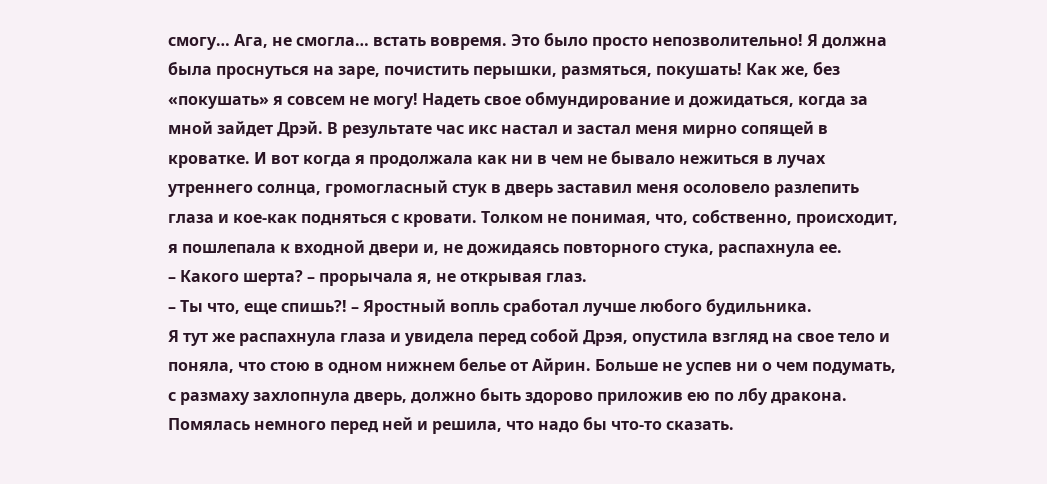смогу… Ага, не смогла… встать вовремя. Это было просто непозволительно! Я должна была проснуться на заре, почистить перышки, размяться, покушать! Как же, без «покушать» я совсем не могу! Надеть свое обмундирование и дожидаться, когда за мной зайдет Дрэй. В результате час икс настал и застал меня мирно сопящей в кроватке. И вот когда я продолжала как ни в чем не бывало нежиться в лучах утреннего солнца, громогласный стук в дверь заставил меня осоловело разлепить глаза и кое-как подняться с кровати. Толком не понимая, что, собственно, происходит, я пошлепала к входной двери и, не дожидаясь повторного стука, распахнула ее.
– Какого шерта? – прорычала я, не открывая глаз.
– Ты что, еще спишь?! – Яростный вопль сработал лучше любого будильника.
Я тут же распахнула глаза и увидела перед собой Дрэя, опустила взгляд на свое тело и поняла, что стою в одном нижнем белье от Айрин. Больше не успев ни о чем подумать, с размаху захлопнула дверь, должно быть здорово приложив ею по лбу дракона. Помялась немного перед ней и решила, что надо бы что-то сказать.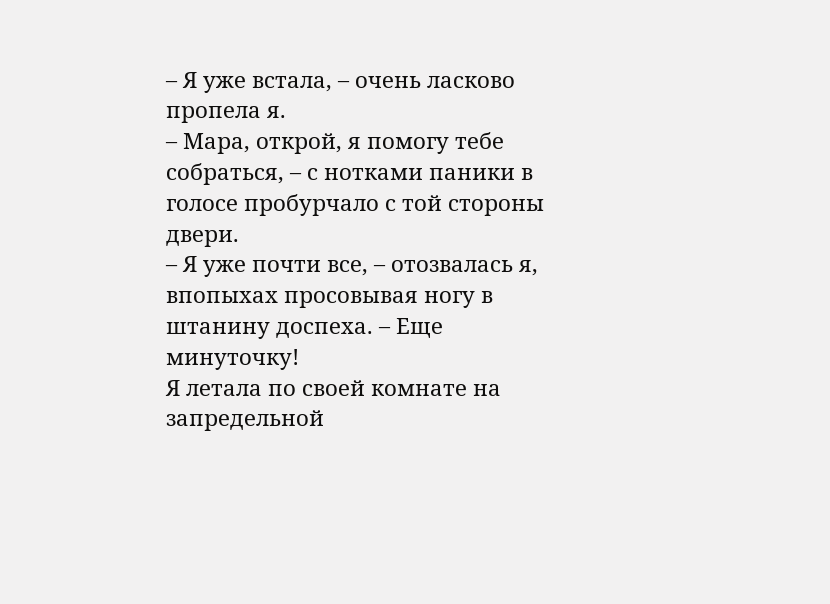– Я уже встала, – очень ласково пропела я.
– Мара, открой, я помогу тебе собраться, – с нотками паники в голосе пробурчало с той стороны двери.
– Я уже почти все, – отозвалась я, впопыхах просовывая ногу в штанину доспеха. – Еще минуточку!
Я летала по своей комнате на запредельной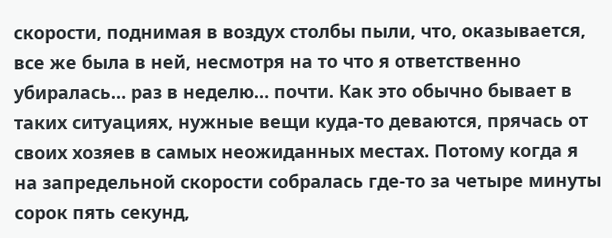скорости, поднимая в воздух столбы пыли, что, оказывается, все же была в ней, несмотря на то что я ответственно убиралась… раз в неделю… почти. Как это обычно бывает в таких ситуациях, нужные вещи куда-то деваются, прячась от своих хозяев в самых неожиданных местах. Потому когда я на запредельной скорости собралась где-то за четыре минуты сорок пять секунд,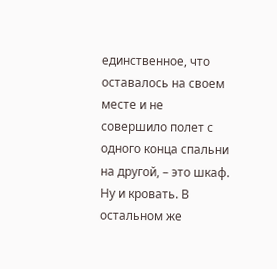единственное, что оставалось на своем месте и не совершило полет с одного конца спальни на другой, – это шкаф. Ну и кровать. В остальном же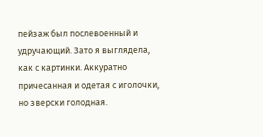пейзаж был послевоенный и удручающий. Зато я выглядела, как с картинки. Аккуратно причесанная и одетая с иголочки, но зверски голодная.